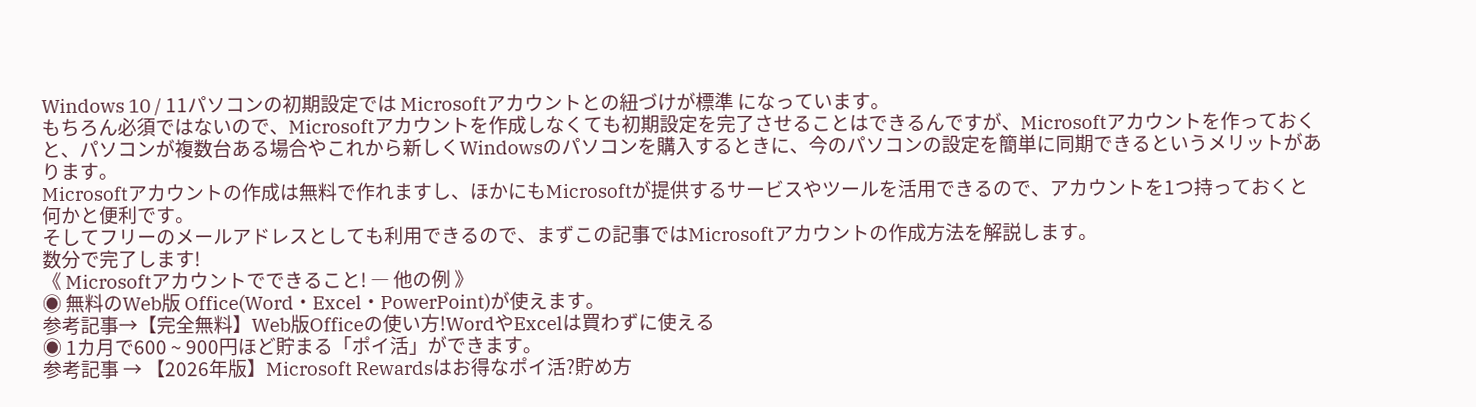Windows 10 / 11パソコンの初期設定では Microsoftアカウントとの紐づけが標準 になっています。
もちろん必須ではないので、Microsoftアカウントを作成しなくても初期設定を完了させることはできるんですが、Microsoftアカウントを作っておくと、パソコンが複数台ある場合やこれから新しくWindowsのパソコンを購入するときに、今のパソコンの設定を簡単に同期できるというメリットがあります。
Microsoftアカウントの作成は無料で作れますし、ほかにもMicrosoftが提供するサービスやツールを活用できるので、アカウントを1つ持っておくと何かと便利です。
そしてフリーのメールアドレスとしても利用できるので、まずこの記事ではMicrosoftアカウントの作成方法を解説します。
数分で完了します!
《 Microsoftアカウントでできること! ― 他の例 》
◉ 無料のWeb版 Office(Word・Excel・PowerPoint)が使えます。
参考記事→【完全無料】Web版Officeの使い方!WordやExcelは買わずに使える
◉ 1カ月で600 ~ 900円ほど貯まる「ポイ活」ができます。
参考記事 → 【2026年版】Microsoft Rewardsはお得なポイ活?貯め方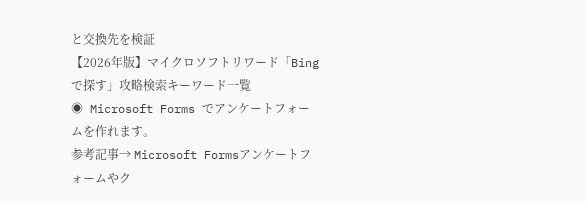と交換先を検証
【2026年版】マイクロソフトリワード「Bingで探す」攻略検索キーワード一覧
◉ Microsoft Forms でアンケートフォームを作れます。
参考記事→ Microsoft Formsアンケートフォームやク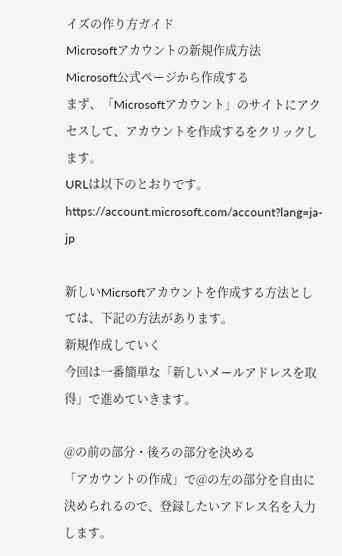イズの作り方ガイド
Microsoftアカウントの新規作成方法
Microsoft公式ページから作成する
まず、「Microsoftアカウント」のサイトにアクセスして、アカウントを作成するをクリックします。
URLは以下のとおりです。
https://account.microsoft.com/account?lang=ja-jp

新しいMicrsoftアカウントを作成する方法としては、下記の方法があります。
新規作成していく
今回は一番簡単な「新しいメールアドレスを取得」で進めていきます。

@の前の部分・後ろの部分を決める
「アカウントの作成」で@の左の部分を自由に決められるので、登録したいアドレス名を入力します。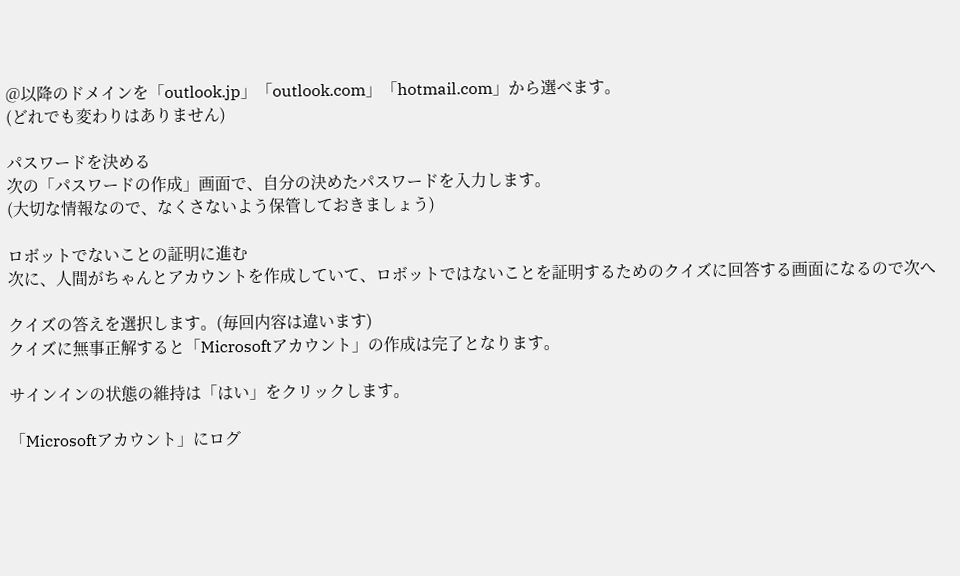@以降のドメインを「outlook.jp」「outlook.com」「hotmail.com」から選べます。
(どれでも変わりはありません)

パスワードを決める
次の「パスワードの作成」画面で、自分の決めたパスワードを入力します。
(大切な情報なので、なくさないよう保管しておきましょう)

ロボットでないことの証明に進む
次に、人間がちゃんとアカウントを作成していて、ロボットではないことを証明するためのクイズに回答する画面になるので次へ

クイズの答えを選択します。(毎回内容は違います)
クイズに無事正解すると「Microsoftアカウント」の作成は完了となります。

サインインの状態の維持は「はい」をクリックします。

「Microsoftアカウント」にログ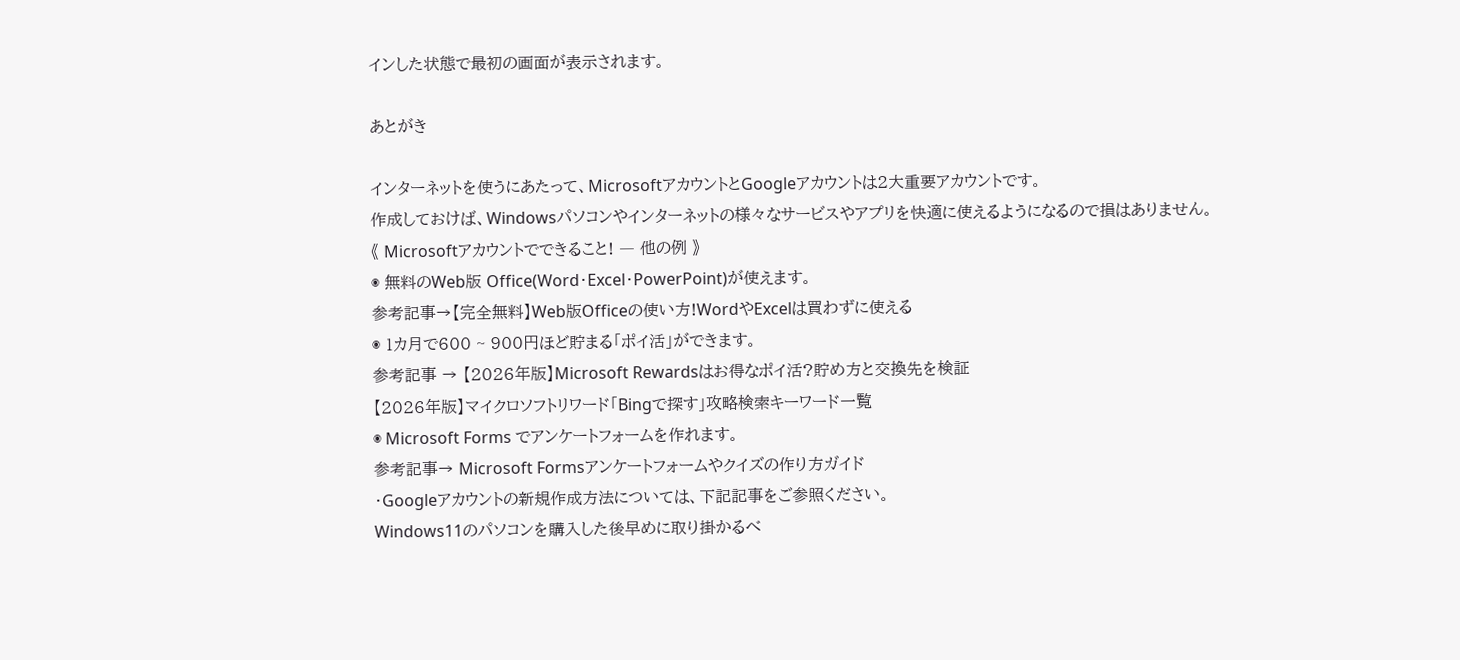インした状態で最初の画面が表示されます。

あとがき

インターネットを使うにあたって、MicrosoftアカウントとGoogleアカウントは2大重要アカウントです。
作成しておけば、Windowsパソコンやインターネットの様々なサービスやアプリを快適に使えるようになるので損はありません。
《 Microsoftアカウントでできること! ― 他の例 》
◉ 無料のWeb版 Office(Word・Excel・PowerPoint)が使えます。
参考記事→【完全無料】Web版Officeの使い方!WordやExcelは買わずに使える
◉ 1カ月で600 ~ 900円ほど貯まる「ポイ活」ができます。
参考記事 → 【2026年版】Microsoft Rewardsはお得なポイ活?貯め方と交換先を検証
【2026年版】マイクロソフトリワード「Bingで探す」攻略検索キーワード一覧
◉ Microsoft Forms でアンケートフォームを作れます。
参考記事→ Microsoft Formsアンケートフォームやクイズの作り方ガイド
・Googleアカウントの新規作成方法については、下記記事をご参照ください。
Windows11のパソコンを購入した後早めに取り掛かるべ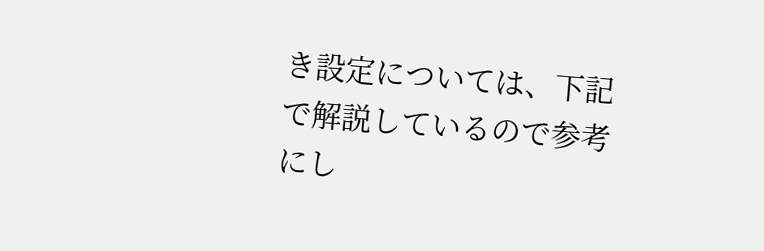き設定については、下記で解説しているので参考にし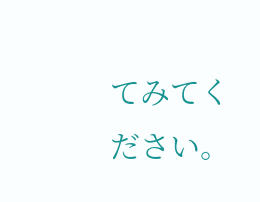てみてください。